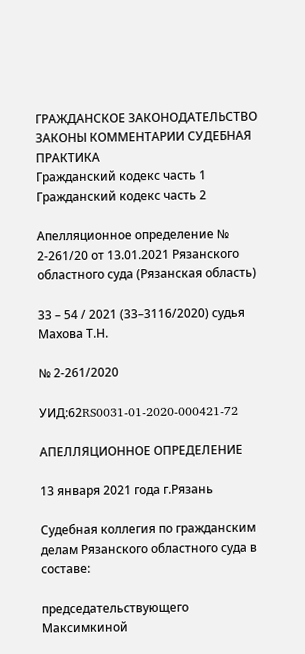ГРАЖДАНСКОЕ ЗАКОНОДАТЕЛЬСТВО
ЗАКОНЫ КОММЕНТАРИИ СУДЕБНАЯ ПРАКТИКА
Гражданский кодекс часть 1
Гражданский кодекс часть 2

Апелляционное определение № 2-261/20 от 13.01.2021 Рязанского областного суда (Рязанская область)

33 – 54 / 2021 (33–3116/2020) судья Махова Т.Н.

№ 2-261/2020

УИД:62RS0031-01-2020-000421-72

АПЕЛЛЯЦИОННОЕ ОПРЕДЕЛЕНИЕ

13 января 2021 года г.Рязань

Судебная коллегия по гражданским делам Рязанского областного суда в составе:

председательствующего Максимкиной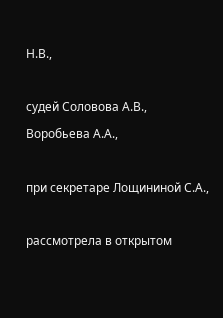Н.В.,

судей Соловова А.В., Воробьева А.А.,

при секретаре Лощининой С.А.,

рассмотрела в открытом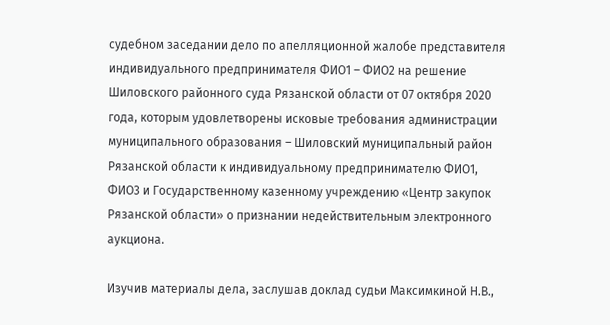судебном заседании дело по апелляционной жалобе представителя индивидуального предпринимателя ФИО1 – ФИО2 на решение Шиловского районного суда Рязанской области от 07 октября 2020 года, которым удовлетворены исковые требования администрации муниципального образования – Шиловский муниципальный район Рязанской области к индивидуальному предпринимателю ФИО1, ФИО3 и Государственному казенному учреждению «Центр закупок Рязанской области» о признании недействительным электронного аукциона.

Изучив материалы дела, заслушав доклад судьи Максимкиной Н.В.,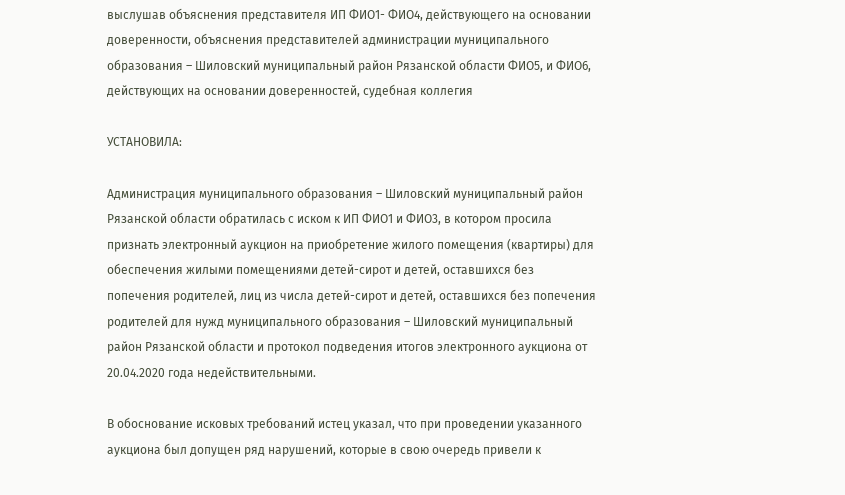выслушав объяснения представителя ИП ФИО1- ФИО4, действующего на основании доверенности, объяснения представителей администрации муниципального образования – Шиловский муниципальный район Рязанской области ФИО5, и ФИО6, действующих на основании доверенностей, судебная коллегия

УСТАНОВИЛА:

Администрация муниципального образования – Шиловский муниципальный район Рязанской области обратилась с иском к ИП ФИО1 и ФИО3, в котором просила признать электронный аукцион на приобретение жилого помещения (квартиры) для обеспечения жилыми помещениями детей-сирот и детей, оставшихся без попечения родителей, лиц из числа детей-сирот и детей, оставшихся без попечения родителей для нужд муниципального образования – Шиловский муниципальный район Рязанской области и протокол подведения итогов электронного аукциона от 20.04.2020 года недействительными.

В обоснование исковых требований истец указал, что при проведении указанного аукциона был допущен ряд нарушений, которые в свою очередь привели к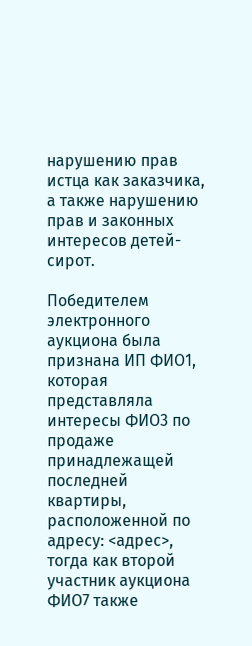нарушению прав истца как заказчика, а также нарушению прав и законных интересов детей-сирот.

Победителем электронного аукциона была признана ИП ФИО1, которая представляла интересы ФИО3 по продаже принадлежащей последней квартиры, расположенной по адресу: <адрес>, тогда как второй участник аукциона ФИО7 также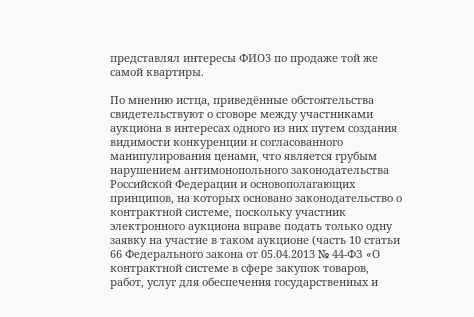представлял интересы ФИО3 по продаже той же самой квартиры.

По мнению истца, приведённые обстоятельства свидетельствуют о сговоре между участниками аукциона в интересах одного из них путем создания видимости конкуренции и согласованного манипулирования ценами, что является грубым нарушением антимонопольного законодательства Российской Федерации и основополагающих принципов, на которых основано законодательство о контрактной системе, поскольку участник электронного аукциона вправе подать только одну заявку на участие в таком аукционе (часть 10 статьи 66 Федерального закона от 05.04.2013 № 44-ФЗ «О контрактной системе в сфере закупок товаров, работ, услуг для обеспечения государственных и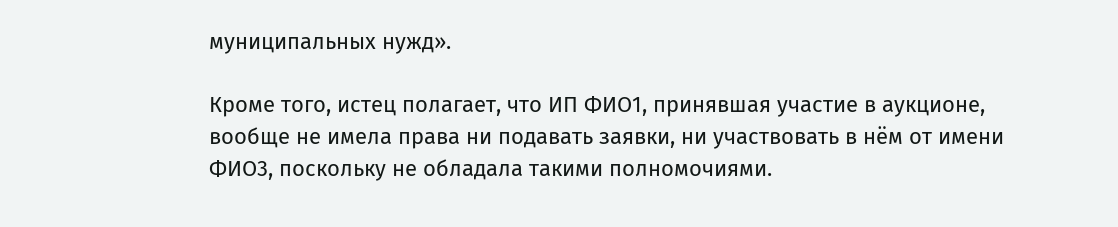муниципальных нужд».

Кроме того, истец полагает, что ИП ФИО1, принявшая участие в аукционе, вообще не имела права ни подавать заявки, ни участвовать в нём от имени ФИО3, поскольку не обладала такими полномочиями.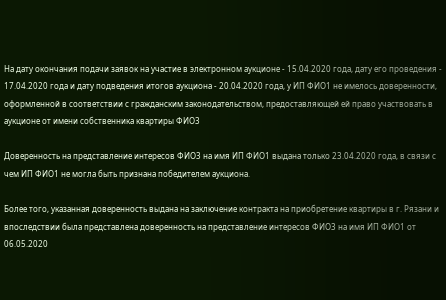На дату окончания подачи заявок на участие в электронном аукционе - 15.04.2020 года, дату его проведения - 17.04.2020 года и дату подведения итогов аукциона - 20.04.2020 года, у ИП ФИО1 не имелось доверенности, оформленной в соответствии с гражданским законодательством, предоставляющей ей право участвовать в аукционе от имени собственника квартиры ФИО3

Доверенность на представление интересов ФИО3 на имя ИП ФИО1 выдана только 23.04.2020 года, в связи с чем ИП ФИО1 не могла быть признана победителем аукциона.

Более того, указанная доверенность выдана на заключение контракта на приобретение квартиры в г. Рязани и впоследствии была представлена доверенность на представление интересов ФИО3 на имя ИП ФИО1 от 06.05.2020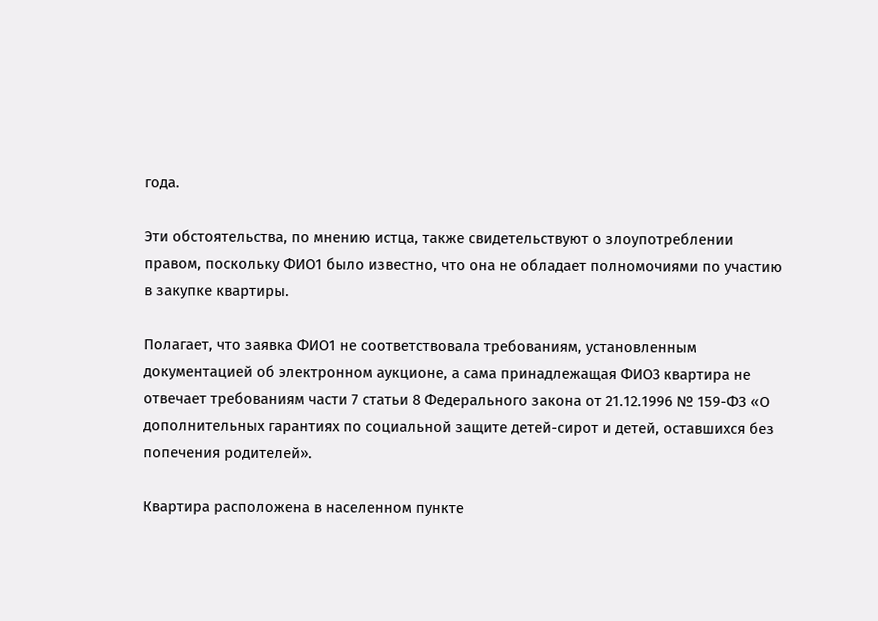года.

Эти обстоятельства, по мнению истца, также свидетельствуют о злоупотреблении правом, поскольку ФИО1 было известно, что она не обладает полномочиями по участию в закупке квартиры.

Полагает, что заявка ФИО1 не соответствовала требованиям, установленным документацией об электронном аукционе, а сама принадлежащая ФИО3 квартира не отвечает требованиям части 7 статьи 8 Федерального закона от 21.12.1996 № 159-ФЗ «О дополнительных гарантиях по социальной защите детей-сирот и детей, оставшихся без попечения родителей».

Квартира расположена в населенном пункте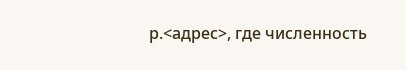р.<адрес>, где численность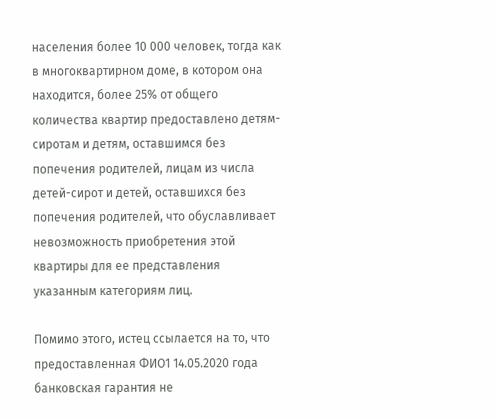населения более 10 000 человек, тогда как в многоквартирном доме, в котором она находится, более 25% от общего количества квартир предоставлено детям-сиротам и детям, оставшимся без попечения родителей, лицам из числа детей-сирот и детей, оставшихся без попечения родителей, что обуславливает невозможность приобретения этой квартиры для ее представления указанным категориям лиц.

Помимо этого, истец ссылается на то, что предоставленная ФИО1 14.05.2020 года банковская гарантия не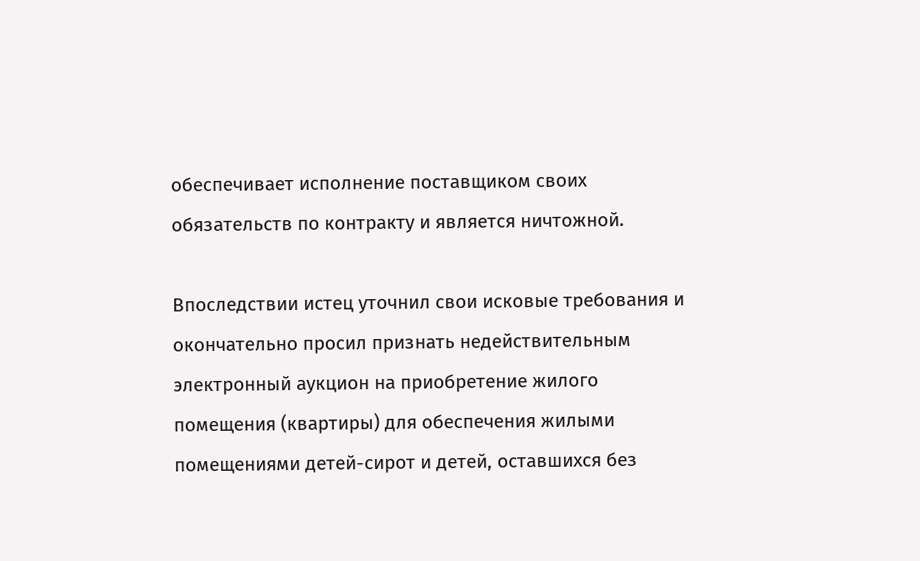обеспечивает исполнение поставщиком своих обязательств по контракту и является ничтожной.

Впоследствии истец уточнил свои исковые требования и окончательно просил признать недействительным электронный аукцион на приобретение жилого помещения (квартиры) для обеспечения жилыми помещениями детей-сирот и детей, оставшихся без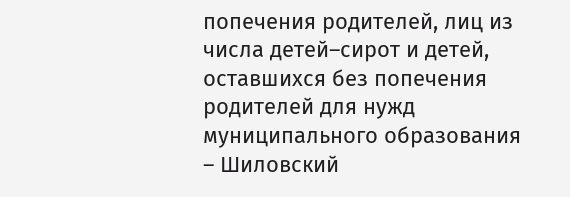попечения родителей, лиц из числа детей–сирот и детей, оставшихся без попечения родителей для нужд муниципального образования – Шиловский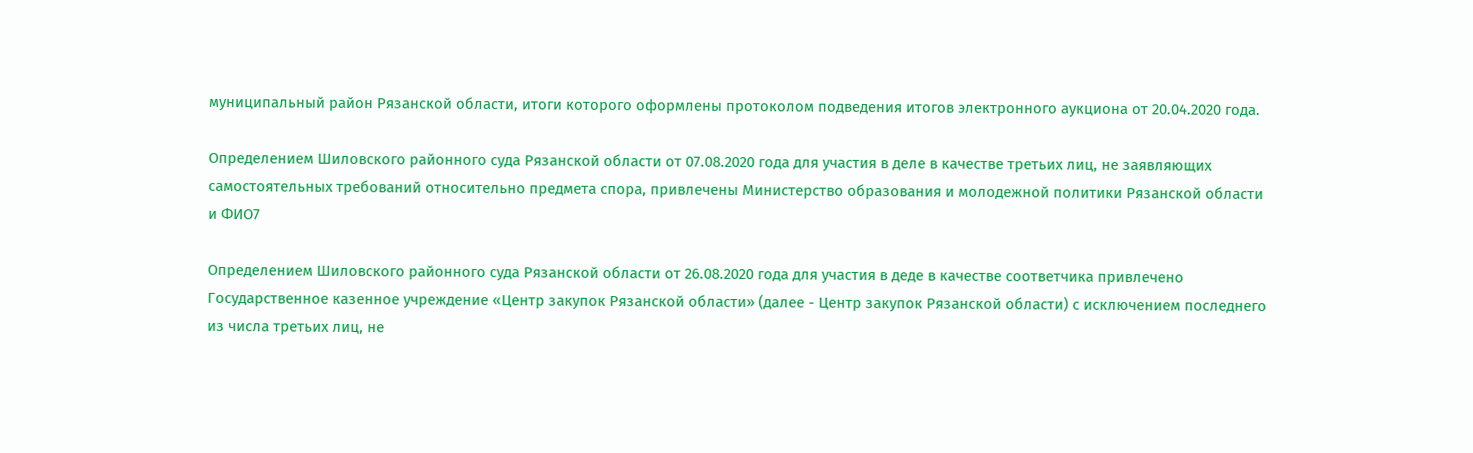муниципальный район Рязанской области, итоги которого оформлены протоколом подведения итогов электронного аукциона от 20.04.2020 года.

Определением Шиловского районного суда Рязанской области от 07.08.2020 года для участия в деле в качестве третьих лиц, не заявляющих самостоятельных требований относительно предмета спора, привлечены Министерство образования и молодежной политики Рязанской области и ФИО7

Определением Шиловского районного суда Рязанской области от 26.08.2020 года для участия в деде в качестве соответчика привлечено Государственное казенное учреждение «Центр закупок Рязанской области» (далее - Центр закупок Рязанской области) с исключением последнего из числа третьих лиц, не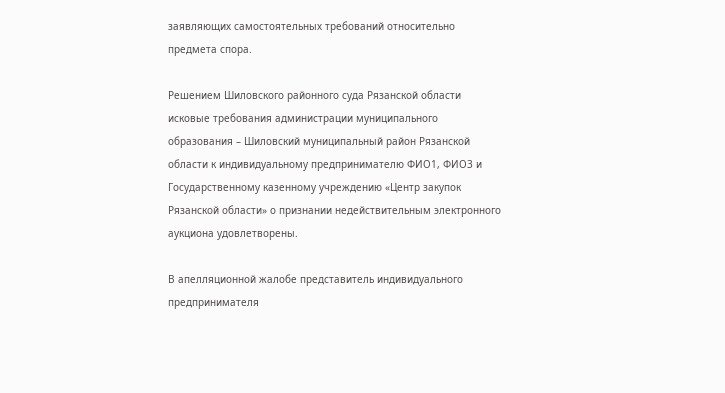заявляющих самостоятельных требований относительно предмета спора.

Решением Шиловского районного суда Рязанской области исковые требования администрации муниципального образования – Шиловский муниципальный район Рязанской области к индивидуальному предпринимателю ФИО1, ФИО3 и Государственному казенному учреждению «Центр закупок Рязанской области» о признании недействительным электронного аукциона удовлетворены.

В апелляционной жалобе представитель индивидуального предпринимателя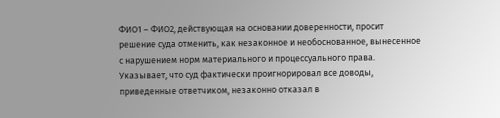ФИО1 – ФИО2, действующая на основании доверенности, просит решение суда отменить, как незаконное и необоснованное, вынесенное с нарушением норм материального и процессуального права. Указывает, что суд фактически проигнорировал все доводы, приведенные ответчиком, незаконно отказал в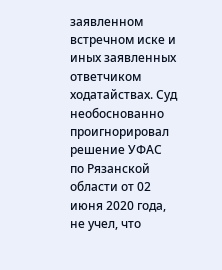заявленном встречном иске и иных заявленных ответчиком ходатайствах. Суд необоснованно проигнорировал решение УФАС по Рязанской области от 02 июня 2020 года, не учел, что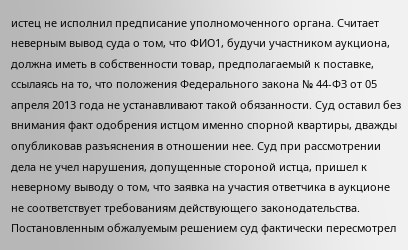истец не исполнил предписание уполномоченного органа. Считает неверным вывод суда о том, что ФИО1, будучи участником аукциона, должна иметь в собственности товар, предполагаемый к поставке, ссылаясь на то, что положения Федерального закона № 44-ФЗ от 05 апреля 2013 года не устанавливают такой обязанности. Суд оставил без внимания факт одобрения истцом именно спорной квартиры, дважды опубликовав разъяснения в отношении нее. Суд при рассмотрении дела не учел нарушения, допущенные стороной истца, пришел к неверному выводу о том, что заявка на участия ответчика в аукционе не соответствует требованиям действующего законодательства. Постановленным обжалуемым решением суд фактически пересмотрел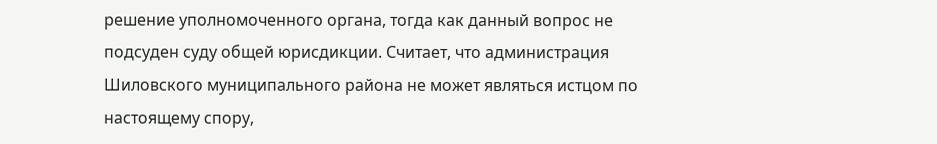решение уполномоченного органа, тогда как данный вопрос не подсуден суду общей юрисдикции. Считает, что администрация Шиловского муниципального района не может являться истцом по настоящему спору,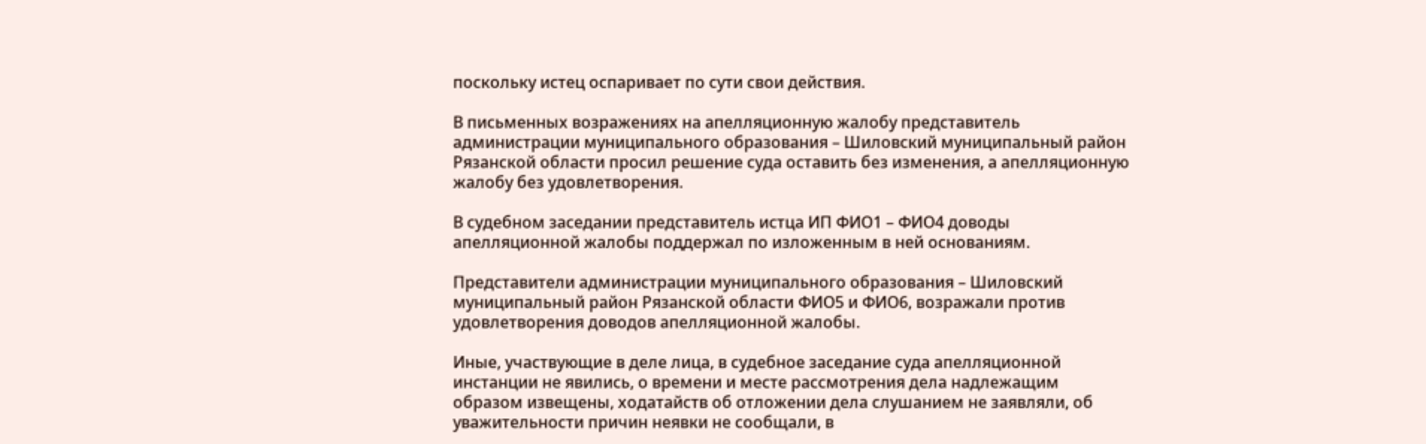поскольку истец оспаривает по сути свои действия.

В письменных возражениях на апелляционную жалобу представитель администрации муниципального образования – Шиловский муниципальный район Рязанской области просил решение суда оставить без изменения, а апелляционную жалобу без удовлетворения.

В судебном заседании представитель истца ИП ФИО1 – ФИО4 доводы апелляционной жалобы поддержал по изложенным в ней основаниям.

Представители администрации муниципального образования – Шиловский муниципальный район Рязанской области ФИО5 и ФИО6, возражали против удовлетворения доводов апелляционной жалобы.

Иные, участвующие в деле лица, в судебное заседание суда апелляционной инстанции не явились, о времени и месте рассмотрения дела надлежащим образом извещены, ходатайств об отложении дела слушанием не заявляли, об уважительности причин неявки не сообщали, в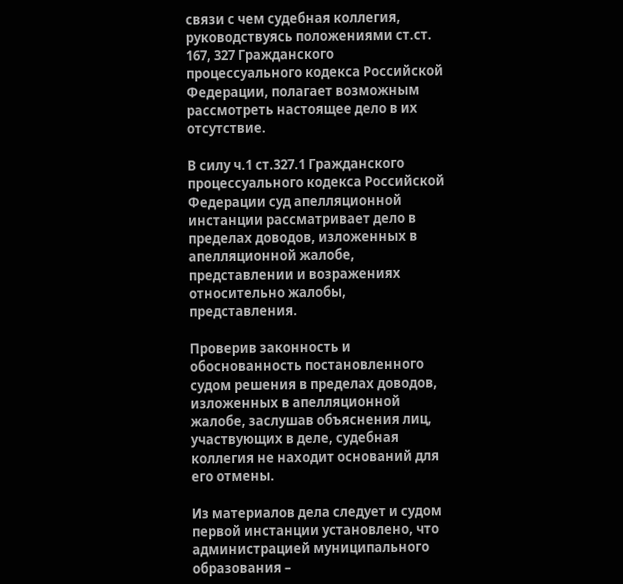связи с чем судебная коллегия, руководствуясь положениями ст.ст. 167, 327 Гражданского процессуального кодекса Российской Федерации, полагает возможным рассмотреть настоящее дело в их отсутствие.

В силу ч.1 ст.327.1 Гражданского процессуального кодекса Российской Федерации суд апелляционной инстанции рассматривает дело в пределах доводов, изложенных в апелляционной жалобе, представлении и возражениях относительно жалобы, представления.

Проверив законность и обоснованность постановленного судом решения в пределах доводов, изложенных в апелляционной жалобе, заслушав объяснения лиц, участвующих в деле, судебная коллегия не находит оснований для его отмены.

Из материалов дела следует и судом первой инстанции установлено, что администрацией муниципального образования –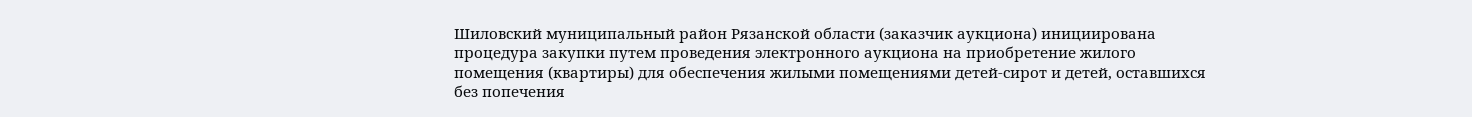Шиловский муниципальный район Рязанской области (заказчик аукциона) инициирована процедура закупки путем проведения электронного аукциона на приобретение жилого помещения (квартиры) для обеспечения жилыми помещениями детей-сирот и детей, оставшихся без попечения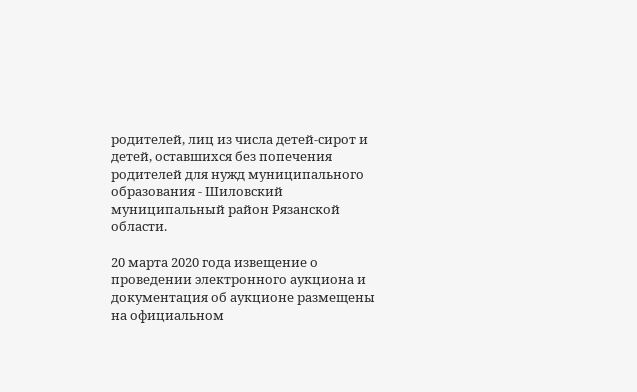родителей, лиц из числа детей-сирот и детей, оставшихся без попечения родителей для нужд муниципального образования - Шиловский муниципальный район Рязанской области.

20 марта 2020 года извещение о проведении электронного аукциона и документация об аукционе размещены на официальном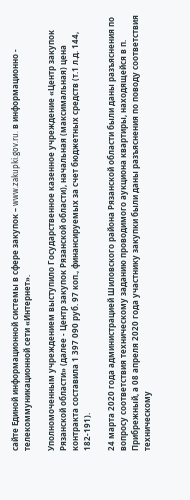сайте Единой информационной системы в сфере закупок – www.zakupki.gov.ru. в информационно - телекоммуникационной сети «Интернет».

Уполномоченным учреждением выступило Государственное казенное учреждение «Центр закупок Рязанской области» (далее - Центр закупок Рязанской области), начальная (максимальная) цена контракта составила 1 397 090 руб. 97 коп., финансируемых за счет бюджетных средств (т.1 л.д. 144, 182-191).

24 марта 2020 года администрацией Шиловского района Рязанской области были даны разъяснения по вопросу соответствия техническому заданию проводимого аукциона квартиры, находящейся в п. Прибрежный, а 08 апреля 2020 года участнику закупки были даны разъяснения по поводу соответствия техническому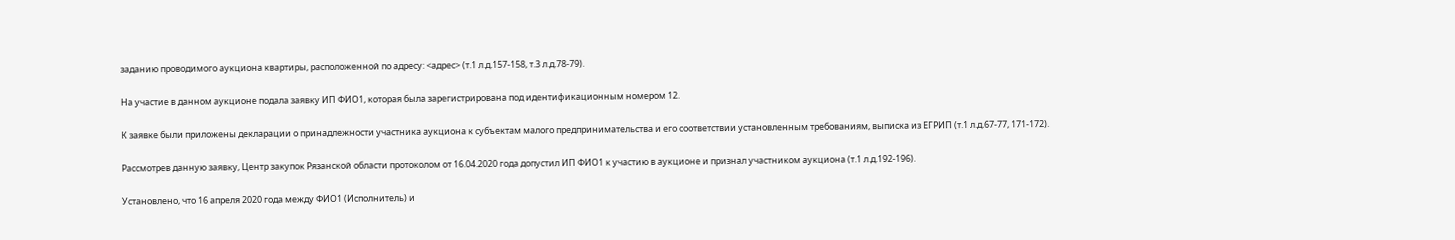заданию проводимого аукциона квартиры, расположенной по адресу: <адрес> (т.1 л.д.157-158, т.3 л.д.78-79).

На участие в данном аукционе подала заявку ИП ФИО1, которая была зарегистрирована под идентификационным номером 12.

К заявке были приложены декларации о принадлежности участника аукциона к субъектам малого предпринимательства и его соответствии установленным требованиям, выписка из ЕГРИП (т.1 л.д.67-77, 171-172).

Рассмотрев данную заявку, Центр закупок Рязанской области протоколом от 16.04.2020 года допустил ИП ФИО1 к участию в аукционе и признал участником аукциона (т.1 л.д.192-196).

Установлено, что 16 апреля 2020 года между ФИО1 (Исполнитель) и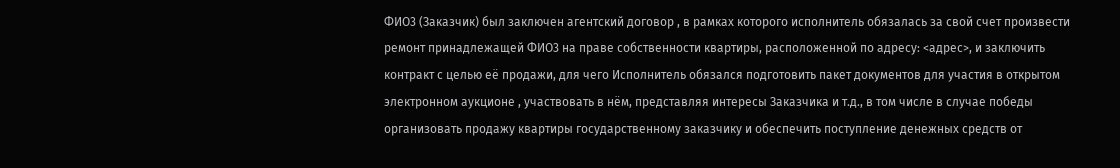ФИО3 (Заказчик) был заключен агентский договор , в рамках которого исполнитель обязалась за свой счет произвести ремонт принадлежащей ФИО3 на праве собственности квартиры, расположенной по адресу: <адрес>, и заключить контракт с целью её продажи, для чего Исполнитель обязался подготовить пакет документов для участия в открытом электронном аукционе , участвовать в нём, представляя интересы Заказчика и т.д., в том числе в случае победы организовать продажу квартиры государственному заказчику и обеспечить поступление денежных средств от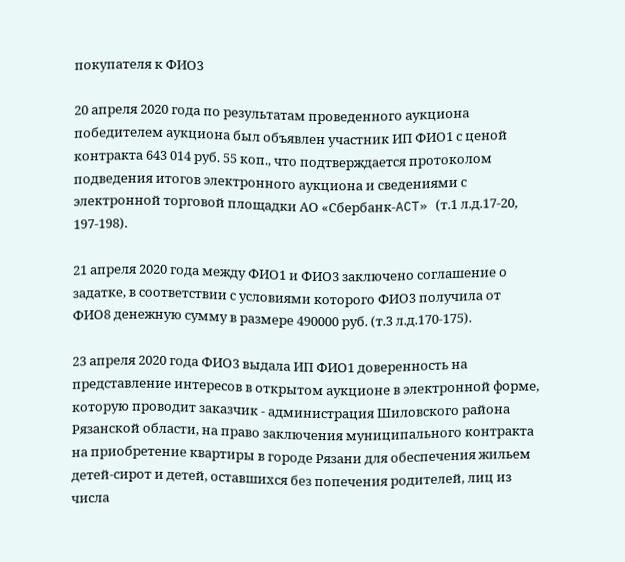покупателя к ФИО3

20 апреля 2020 года по результатам проведенного аукциона победителем аукциона был объявлен участник ИП ФИО1 с ценой контракта 643 014 руб. 55 коп., что подтверждается протоколом подведения итогов электронного аукциона и сведениями с электронной торговой площадки АО «Сбербанк-ACT» (т.1 л.д.17-20, 197-198).

21 апреля 2020 года между ФИО1 и ФИО3 заключено соглашение о задатке, в соответствии с условиями которого ФИО3 получила от ФИО8 денежную сумму в размере 490000 руб. (т.3 л.д.170-175).

23 апреля 2020 года ФИО3 выдала ИП ФИО1 доверенность на представление интересов в открытом аукционе в электронной форме, которую проводит заказчик - администрация Шиловского района Рязанской области, на право заключения муниципального контракта на приобретение квартиры в городе Рязани для обеспечения жильем детей-сирот и детей, оставшихся без попечения родителей, лиц из числа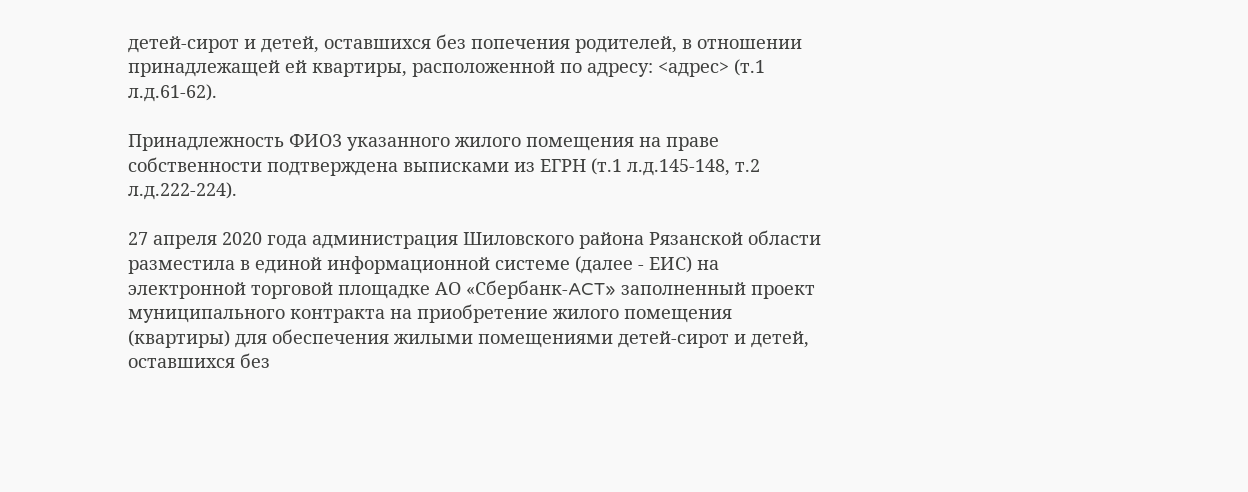детей-сирот и детей, оставшихся без попечения родителей, в отношении принадлежащей ей квартиры, расположенной по адресу: <адрес> (т.1 л.д.61-62).

Принадлежность ФИО3 указанного жилого помещения на праве собственности подтверждена выписками из ЕГРН (т.1 л.д.145-148, т.2 л.д.222-224).

27 апреля 2020 года администрация Шиловского района Рязанской области разместила в единой информационной системе (далее - ЕИС) на электронной торговой площадке АО «Сбербанк-ACT» заполненный проект муниципального контракта на приобретение жилого помещения (квартиры) для обеспечения жилыми помещениями детей-сирот и детей, оставшихся без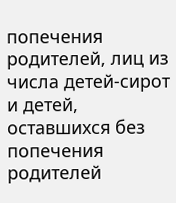попечения родителей, лиц из числа детей-сирот и детей, оставшихся без попечения родителей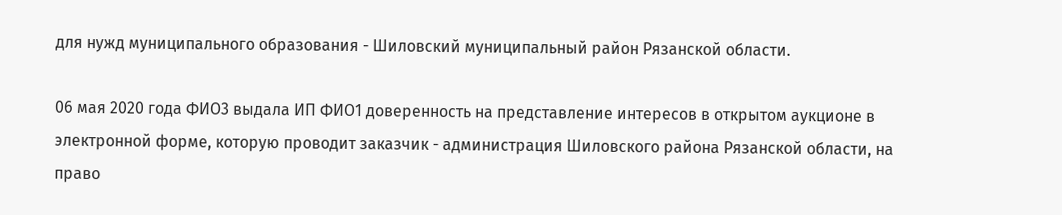для нужд муниципального образования - Шиловский муниципальный район Рязанской области.

06 мая 2020 года ФИО3 выдала ИП ФИО1 доверенность на представление интересов в открытом аукционе в электронной форме, которую проводит заказчик - администрация Шиловского района Рязанской области, на право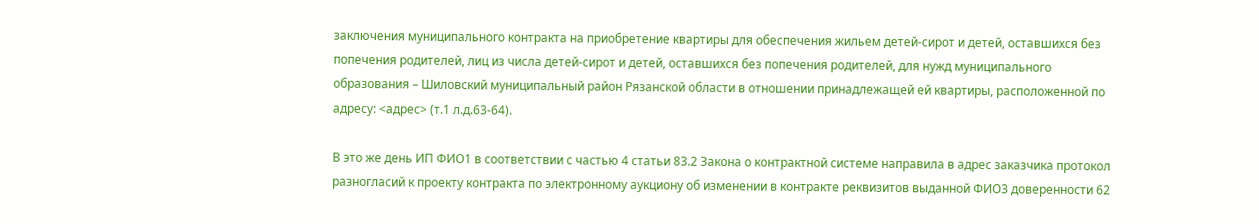заключения муниципального контракта на приобретение квартиры для обеспечения жильем детей-сирот и детей, оставшихся без попечения родителей, лиц из числа детей-сирот и детей, оставшихся без попечения родителей, для нужд муниципального образования – Шиловский муниципальный район Рязанской области в отношении принадлежащей ей квартиры, расположенной по адресу: <адрес> (т.1 л.д.63-64).

В это же день ИП ФИО1 в соответствии с частью 4 статьи 83.2 Закона о контрактной системе направила в адрес заказчика протокол разногласий к проекту контракта по электронному аукциону об изменении в контракте реквизитов выданной ФИО3 доверенности 62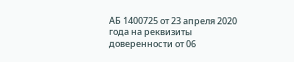АБ 1400725 от 23 апреля 2020 года на реквизиты доверенности от 06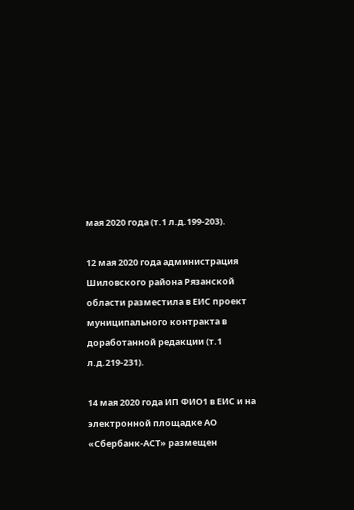мая 2020 года (т.1 л.д.199-203).

12 мая 2020 года администрация Шиловского района Рязанской области разместила в ЕИС проект муниципального контракта в доработанной редакции (т.1 л.д.219-231).

14 мая 2020 года ИП ФИО1 в ЕИС и на электронной площадке АО «Сбербанк-АСТ» размещен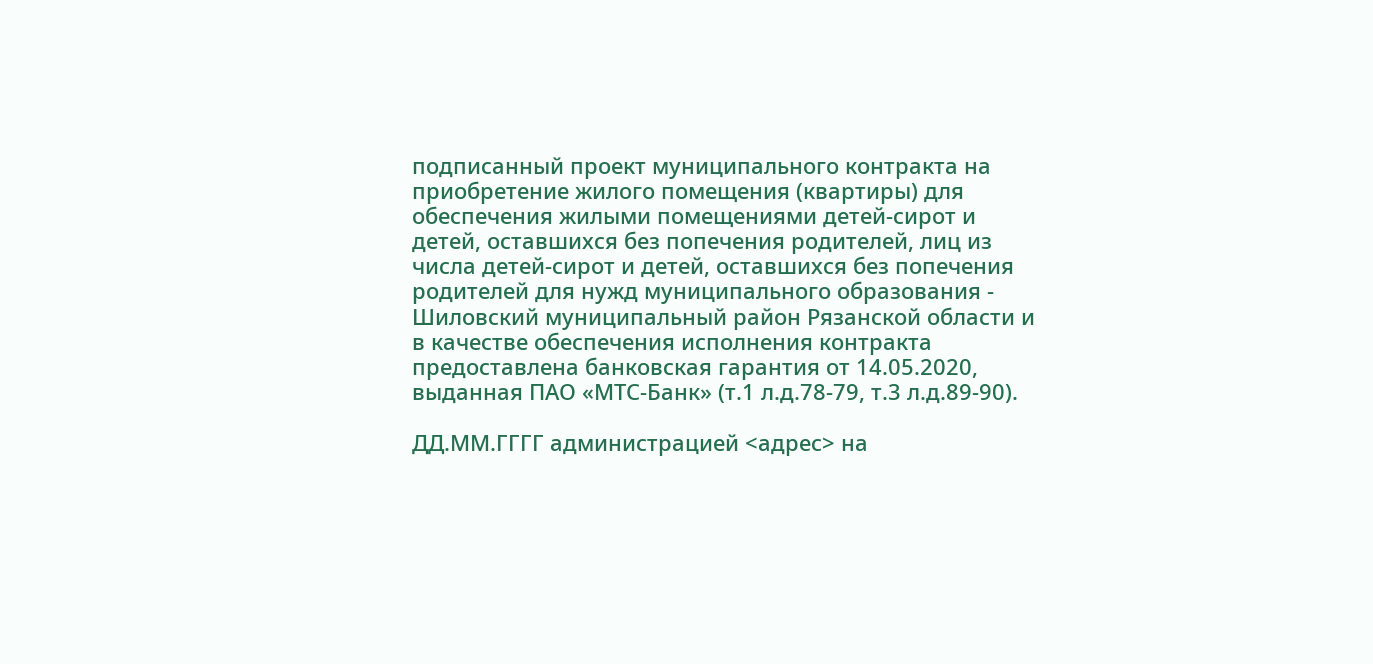подписанный проект муниципального контракта на приобретение жилого помещения (квартиры) для обеспечения жилыми помещениями детей-сирот и детей, оставшихся без попечения родителей, лиц из числа детей-сирот и детей, оставшихся без попечения родителей для нужд муниципального образования - Шиловский муниципальный район Рязанской области и в качестве обеспечения исполнения контракта предоставлена банковская гарантия от 14.05.2020, выданная ПАО «МТС-Банк» (т.1 л.д.78-79, т.3 л.д.89-90).

ДД.ММ.ГГГГ администрацией <адрес> на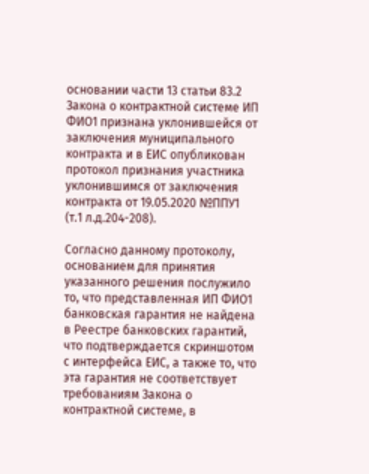основании части 13 статьи 83.2 Закона о контрактной системе ИП ФИО1 признана уклонившейся от заключения муниципального контракта и в ЕИС опубликован протокол признания участника уклонившимся от заключения контракта от 19.05.2020 №ППУ1 (т.1 л.д.204-208).

Согласно данному протоколу, основанием для принятия указанного решения послужило то, что представленная ИП ФИО1 банковская гарантия не найдена в Реестре банковских гарантий, что подтверждается скриншотом с интерфейса ЕИС, а также то, что эта гарантия не соответствует требованиям Закона о контрактной системе, в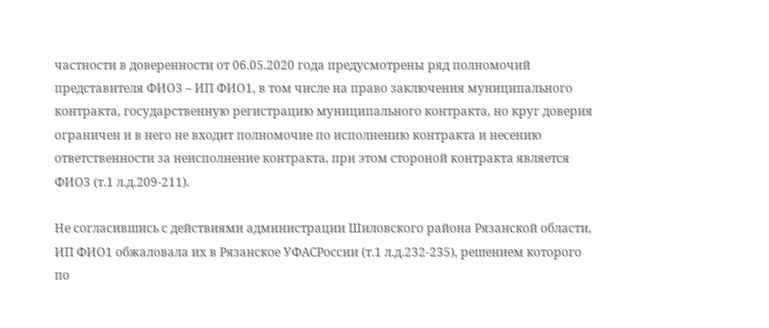частности в доверенности от 06.05.2020 года предусмотрены ряд полномочий представителя ФИО3 – ИП ФИО1, в том числе на право заключения муниципального контракта, государственную регистрацию муниципального контракта, но круг доверия ограничен и в него не входит полномочие по исполнению контракта и несению ответственности за неисполнение контракта, при этом стороной контракта является ФИО3 (т.1 л.д.209-211).

Не согласившись с действиями администрации Шиловского района Рязанской области, ИП ФИО1 обжаловала их в Рязанское УФАСРоссии (т.1 л.д.232-235), решением которого по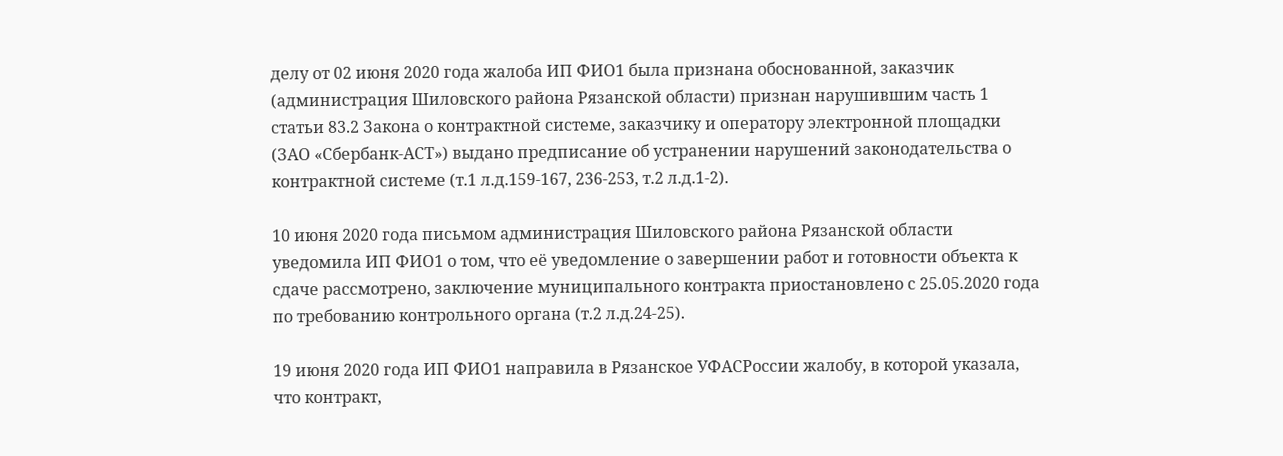делу от 02 июня 2020 года жалоба ИП ФИО1 была признана обоснованной, заказчик (администрация Шиловского района Рязанской области) признан нарушившим часть 1 статьи 83.2 Закона о контрактной системе, заказчику и оператору электронной площадки (ЗАО «Сбербанк-АСТ») выдано предписание об устранении нарушений законодательства о контрактной системе (т.1 л.д.159-167, 236-253, т.2 л.д.1-2).

10 июня 2020 года письмом администрация Шиловского района Рязанской области уведомила ИП ФИО1 о том, что её уведомление о завершении работ и готовности объекта к сдаче рассмотрено, заключение муниципального контракта приостановлено с 25.05.2020 года по требованию контрольного органа (т.2 л.д.24-25).

19 июня 2020 года ИП ФИО1 направила в Рязанское УФАСРоссии жалобу, в которой указала, что контракт,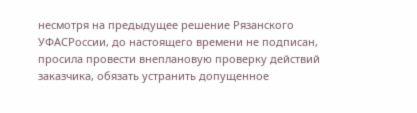несмотря на предыдущее решение Рязанского УФАСРоссии, до настоящего времени не подписан, просила провести внеплановую проверку действий заказчика, обязать устранить допущенное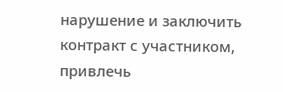нарушение и заключить контракт с участником, привлечь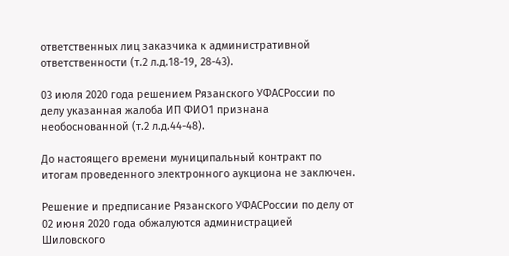ответственных лиц заказчика к административной ответственности (т.2 л.д.18-19, 28-43).

03 июля 2020 года решением Рязанского УФАСРоссии по делу указанная жалоба ИП ФИО1 признана необоснованной (т.2 л.д.44-48).

До настоящего времени муниципальный контракт по итогам проведенного электронного аукциона не заключен.

Решение и предписание Рязанского УФАСРоссии по делу от 02 июня 2020 года обжалуются администрацией Шиловского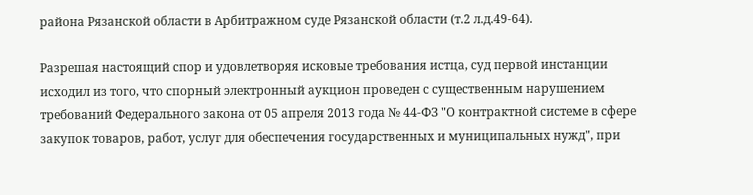района Рязанской области в Арбитражном суде Рязанской области (т.2 л.д.49-64).

Разрешая настоящий спор и удовлетворяя исковые требования истца, суд первой инстанции исходил из того, что спорный электронный аукцион проведен с существенным нарушением требований Федерального закона от 05 апреля 2013 года № 44-ФЗ "О контрактной системе в сфере закупок товаров, работ, услуг для обеспечения государственных и муниципальных нужд", при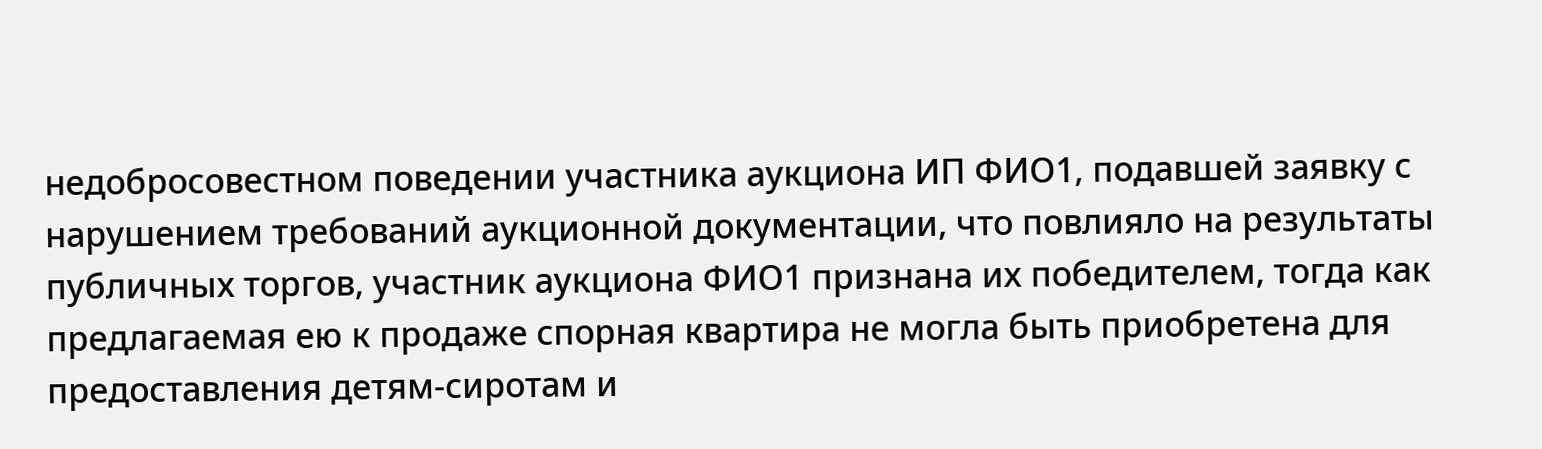недобросовестном поведении участника аукциона ИП ФИО1, подавшей заявку с нарушением требований аукционной документации, что повлияло на результаты публичных торгов, участник аукциона ФИО1 признана их победителем, тогда как предлагаемая ею к продаже спорная квартира не могла быть приобретена для предоставления детям-сиротам и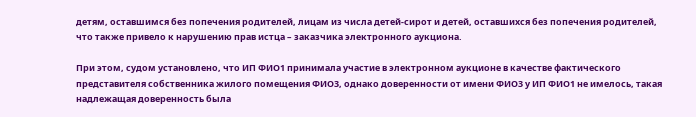детям, оставшимся без попечения родителей, лицам из числа детей-сирот и детей, оставшихся без попечения родителей, что также привело к нарушению прав истца – заказчика электронного аукциона.

При этом, судом установлено, что ИП ФИО1 принимала участие в электронном аукционе в качестве фактического представителя собственника жилого помещения ФИО3, однако доверенности от имени ФИО3 у ИП ФИО1 не имелось, такая надлежащая доверенность была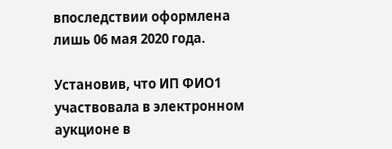впоследствии оформлена лишь 06 мая 2020 года.

Установив, что ИП ФИО1 участвовала в электронном аукционе в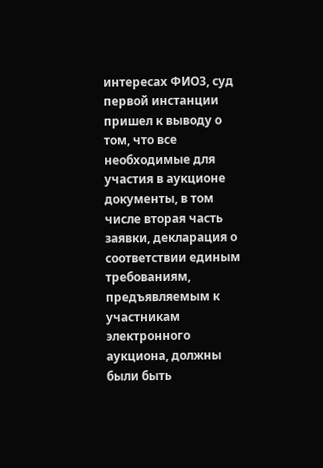интересах ФИО3, суд первой инстанции пришел к выводу о том, что все необходимые для участия в аукционе документы, в том числе вторая часть заявки, декларация о соответствии единым требованиям, предъявляемым к участникам электронного аукциона, должны были быть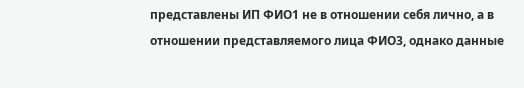представлены ИП ФИО1 не в отношении себя лично, а в отношении представляемого лица ФИО3, однако данные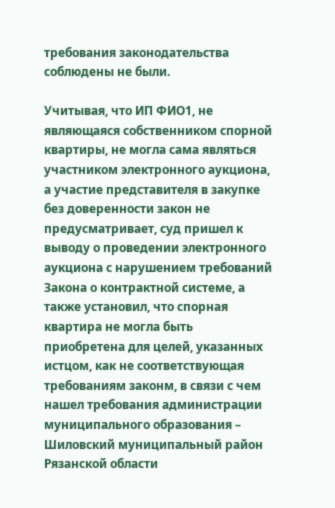требования законодательства соблюдены не были.

Учитывая, что ИП ФИО1, не являющаяся собственником спорной квартиры, не могла сама являться участником электронного аукциона, а участие представителя в закупке без доверенности закон не предусматривает, суд пришел к выводу о проведении электронного аукциона с нарушением требований Закона о контрактной системе, а также установил, что спорная квартира не могла быть приобретена для целей, указанных истцом, как не соответствующая требованиям законм, в связи с чем нашел требования администрации муниципального образования – Шиловский муниципальный район Рязанской области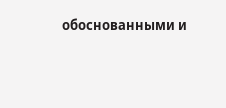обоснованными и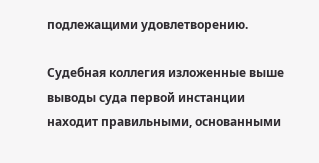подлежащими удовлетворению.

Судебная коллегия изложенные выше выводы суда первой инстанции находит правильными, основанными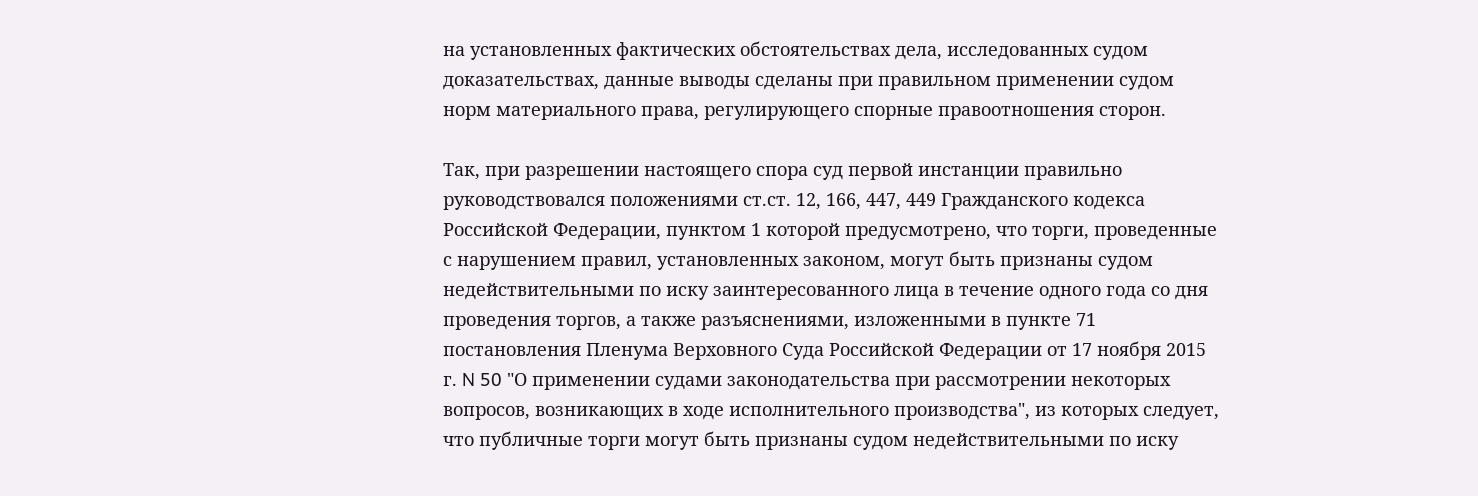на установленных фактических обстоятельствах дела, исследованных судом доказательствах, данные выводы сделаны при правильном применении судом норм материального права, регулирующего спорные правоотношения сторон.

Так, при разрешении настоящего спора суд первой инстанции правильно руководствовался положениями ст.ст. 12, 166, 447, 449 Гражданского кодекса Российской Федерации, пунктом 1 которой предусмотрено, что торги, проведенные с нарушением правил, установленных законом, могут быть признаны судом недействительными по иску заинтересованного лица в течение одного года со дня проведения торгов, а также разъяснениями, изложенными в пункте 71 постановления Пленума Верховного Суда Российской Федерации от 17 ноября 2015 г. N 50 "О применении судами законодательства при рассмотрении некоторых вопросов, возникающих в ходе исполнительного производства", из которых следует, что публичные торги могут быть признаны судом недействительными по иску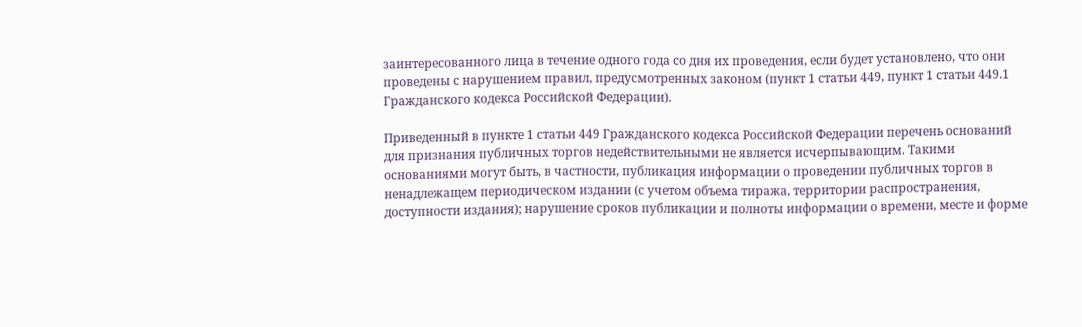заинтересованного лица в течение одного года со дня их проведения, если будет установлено, что они проведены с нарушением правил, предусмотренных законом (пункт 1 статьи 449, пункт 1 статьи 449.1 Гражданского кодекса Российской Федерации).

Приведенный в пункте 1 статьи 449 Гражданского кодекса Российской Федерации перечень оснований для признания публичных торгов недействительными не является исчерпывающим. Такими основаниями могут быть, в частности, публикация информации о проведении публичных торгов в ненадлежащем периодическом издании (с учетом объема тиража, территории распространения, доступности издания); нарушение сроков публикации и полноты информации о времени, месте и форме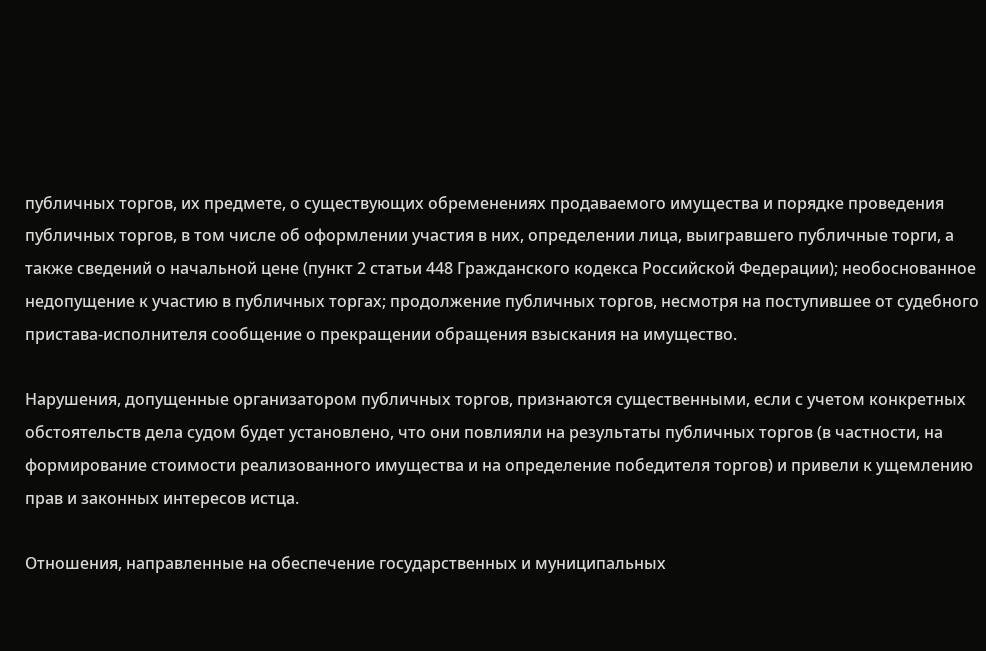публичных торгов, их предмете, о существующих обременениях продаваемого имущества и порядке проведения публичных торгов, в том числе об оформлении участия в них, определении лица, выигравшего публичные торги, а также сведений о начальной цене (пункт 2 статьи 448 Гражданского кодекса Российской Федерации); необоснованное недопущение к участию в публичных торгах; продолжение публичных торгов, несмотря на поступившее от судебного пристава-исполнителя сообщение о прекращении обращения взыскания на имущество.

Нарушения, допущенные организатором публичных торгов, признаются существенными, если с учетом конкретных обстоятельств дела судом будет установлено, что они повлияли на результаты публичных торгов (в частности, на формирование стоимости реализованного имущества и на определение победителя торгов) и привели к ущемлению прав и законных интересов истца.

Отношения, направленные на обеспечение государственных и муниципальных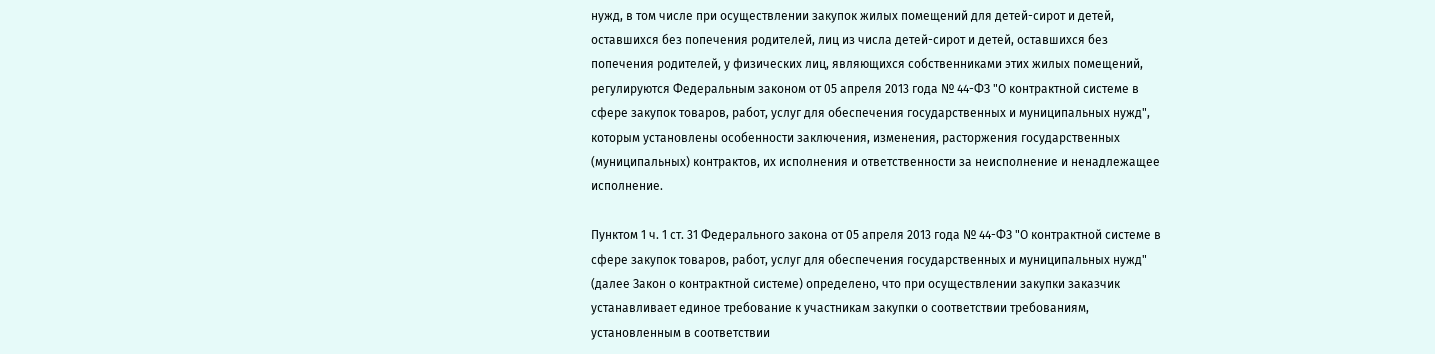нужд, в том числе при осуществлении закупок жилых помещений для детей-сирот и детей, оставшихся без попечения родителей, лиц из числа детей-сирот и детей, оставшихся без попечения родителей, у физических лиц, являющихся собственниками этих жилых помещений, регулируются Федеральным законом от 05 апреля 2013 года № 44-ФЗ "О контрактной системе в сфере закупок товаров, работ, услуг для обеспечения государственных и муниципальных нужд", которым установлены особенности заключения, изменения, расторжения государственных (муниципальных) контрактов, их исполнения и ответственности за неисполнение и ненадлежащее исполнение.

Пунктом 1 ч. 1 ст. 31 Федерального закона от 05 апреля 2013 года № 44-ФЗ "О контрактной системе в сфере закупок товаров, работ, услуг для обеспечения государственных и муниципальных нужд" (далее Закон о контрактной системе) определено, что при осуществлении закупки заказчик устанавливает единое требование к участникам закупки о соответствии требованиям, установленным в соответствии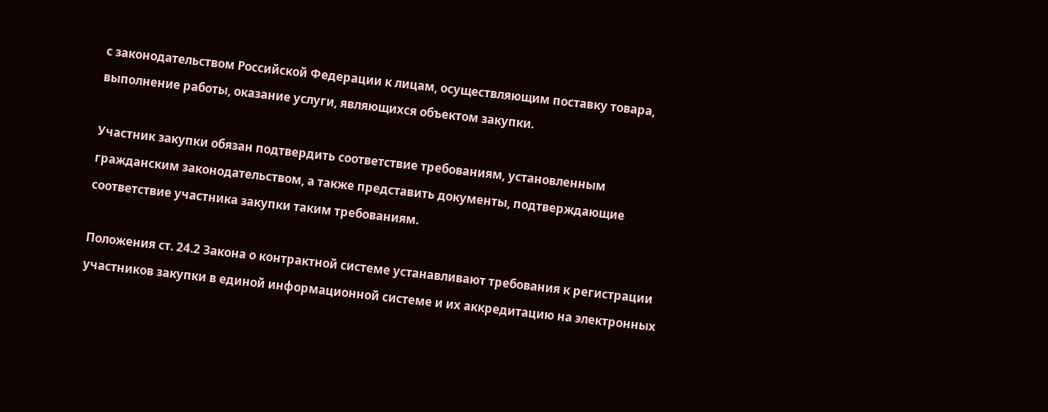с законодательством Российской Федерации к лицам, осуществляющим поставку товара, выполнение работы, оказание услуги, являющихся объектом закупки.

Участник закупки обязан подтвердить соответствие требованиям, установленным гражданским законодательством, а также представить документы, подтверждающие соответствие участника закупки таким требованиям.

Положения ст. 24.2 Закона о контрактной системе устанавливают требования к регистрации участников закупки в единой информационной системе и их аккредитацию на электронных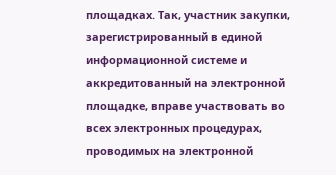площадках. Так, участник закупки, зарегистрированный в единой информационной системе и аккредитованный на электронной площадке, вправе участвовать во всех электронных процедурах, проводимых на электронной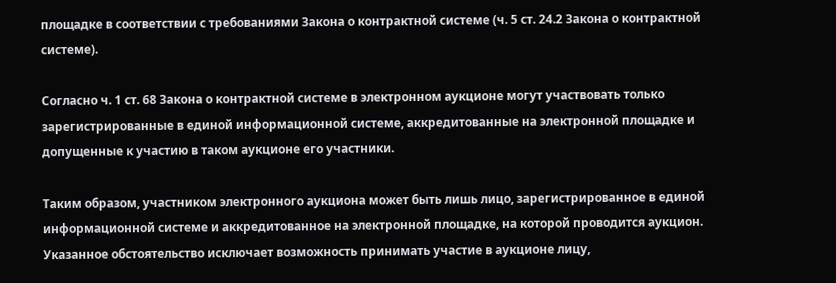площадке в соответствии с требованиями Закона о контрактной системе (ч. 5 ст. 24.2 Закона о контрактной системе).

Согласно ч. 1 ст. 68 Закона о контрактной системе в электронном аукционе могут участвовать только зарегистрированные в единой информационной системе, аккредитованные на электронной площадке и допущенные к участию в таком аукционе его участники.

Таким образом, участником электронного аукциона может быть лишь лицо, зарегистрированное в единой информационной системе и аккредитованное на электронной площадке, на которой проводится аукцион. Указанное обстоятельство исключает возможность принимать участие в аукционе лицу,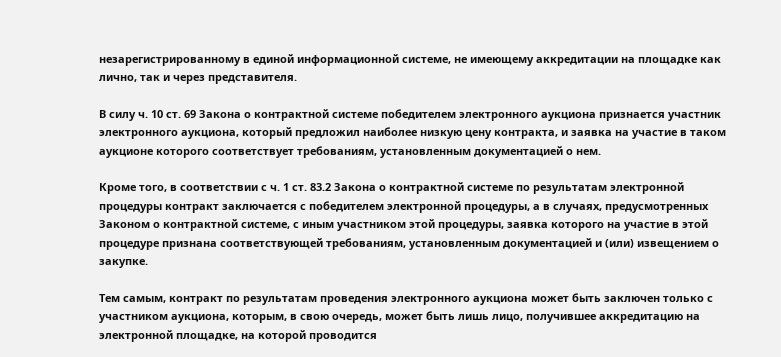незарегистрированному в единой информационной системе, не имеющему аккредитации на площадке как лично, так и через представителя.

В силу ч. 10 ст. 69 Закона о контрактной системе победителем электронного аукциона признается участник электронного аукциона, который предложил наиболее низкую цену контракта, и заявка на участие в таком аукционе которого соответствует требованиям, установленным документацией о нем.

Кроме того, в соответствии с ч. 1 ст. 83.2 Закона о контрактной системе по результатам электронной процедуры контракт заключается с победителем электронной процедуры, а в случаях, предусмотренных Законом о контрактной системе, с иным участником этой процедуры, заявка которого на участие в этой процедуре признана соответствующей требованиям, установленным документацией и (или) извещением о закупке.

Тем самым, контракт по результатам проведения электронного аукциона может быть заключен только с участником аукциона, которым, в свою очередь, может быть лишь лицо, получившее аккредитацию на электронной площадке, на которой проводится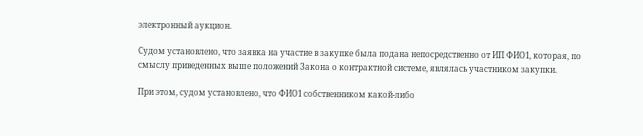электронный аукцион.

Судом установлено, что заявка на участие в закупке была подана непосредственно от ИП ФИО1, которая, по смыслу приведенных выше положений Закона о контрактной системе, являлась участником закупки.

При этом, судом установлено, что ФИО1 собственником какой-либо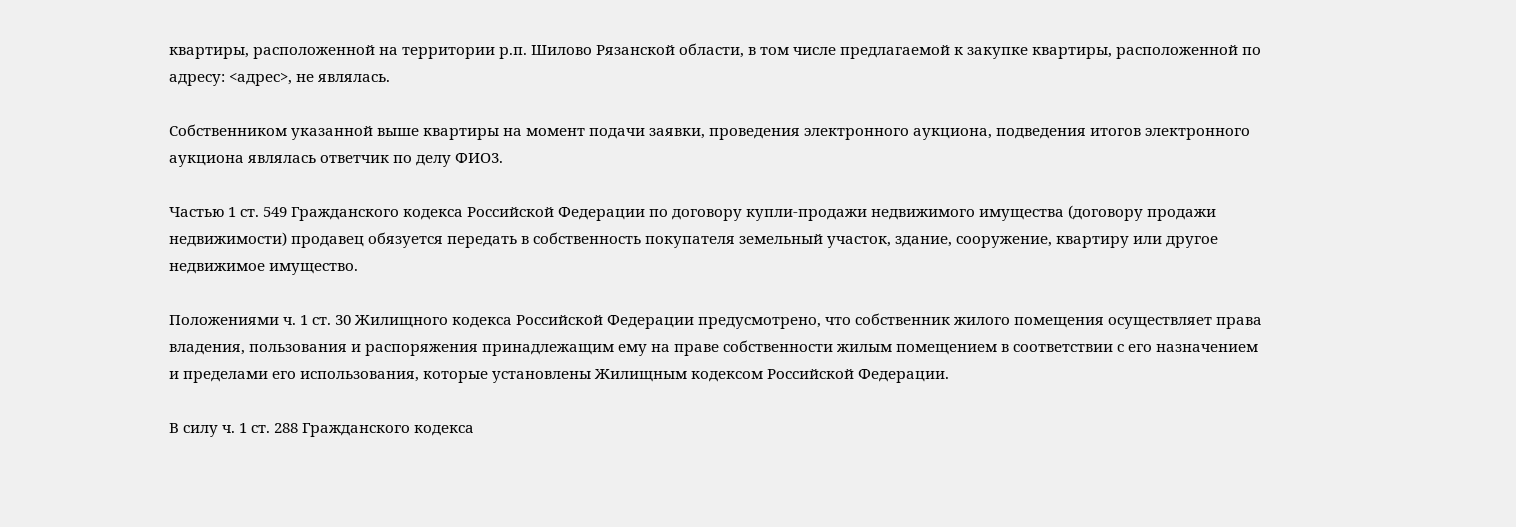квартиры, расположенной на территории р.п. Шилово Рязанской области, в том числе предлагаемой к закупке квартиры, расположенной по адресу: <адрес>, не являлась.

Собственником указанной выше квартиры на момент подачи заявки, проведения электронного аукциона, подведения итогов электронного аукциона являлась ответчик по делу ФИО3.

Частью 1 ст. 549 Гражданского кодекса Российской Федерации по договору купли-продажи недвижимого имущества (договору продажи недвижимости) продавец обязуется передать в собственность покупателя земельный участок, здание, сооружение, квартиру или другое недвижимое имущество.

Положениями ч. 1 ст. 30 Жилищного кодекса Российской Федерации предусмотрено, что собственник жилого помещения осуществляет права владения, пользования и распоряжения принадлежащим ему на праве собственности жилым помещением в соответствии с его назначением и пределами его использования, которые установлены Жилищным кодексом Российской Федерации.

В силу ч. 1 ст. 288 Гражданского кодекса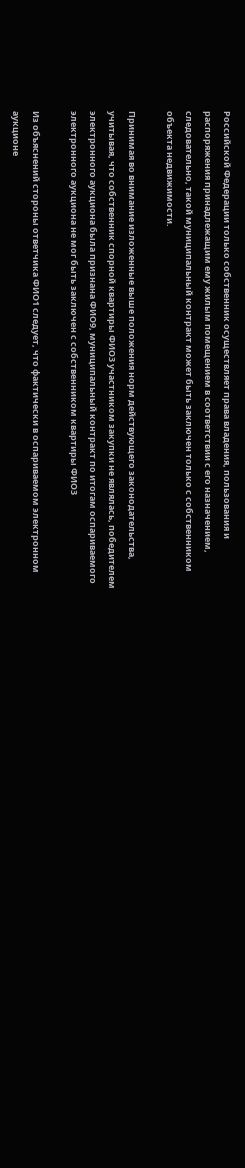Российской Федерации только собственник осуществляет права владения, пользования и распоряжения принадлежащим ему жилым помещением в соответствии с его назначением, следовательно, такой муниципальный контракт может быть заключен только с собственником объекта недвижимости.

Принимая во внимание изложенные выше положения норм действующего законодательства, учитывая, что собственник спорной квартиры ФИО3 участником закупки не являлась, победителем электронного аукциона была признана ФИО9, муниципальный контракт по итогам оспариваемого электронного аукциона не мог быть заключен с собственником квартиры ФИО3

Из объяснений стороны ответчика ФИО1 следует, что фактически в оспариваемом электронном аукционе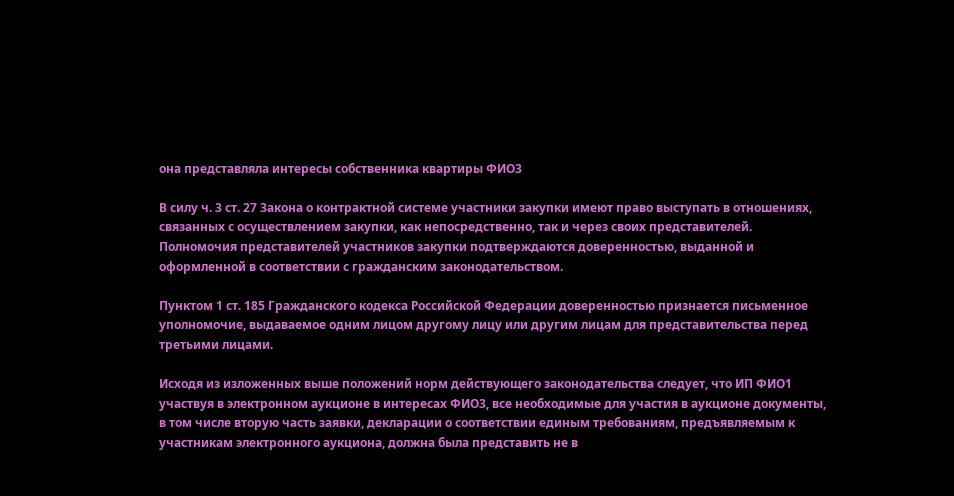она представляла интересы собственника квартиры ФИО3

В силу ч. 3 ст. 27 Закона о контрактной системе участники закупки имеют право выступать в отношениях, связанных с осуществлением закупки, как непосредственно, так и через своих представителей. Полномочия представителей участников закупки подтверждаются доверенностью, выданной и оформленной в соответствии с гражданским законодательством.

Пунктом 1 ст. 185 Гражданского кодекса Российской Федерации доверенностью признается письменное уполномочие, выдаваемое одним лицом другому лицу или другим лицам для представительства перед третьими лицами.

Исходя из изложенных выше положений норм действующего законодательства следует, что ИП ФИО1 участвуя в электронном аукционе в интересах ФИО3, все необходимые для участия в аукционе документы, в том числе вторую часть заявки, декларации о соответствии единым требованиям, предъявляемым к участникам электронного аукциона, должна была представить не в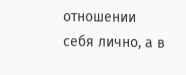отношении себя лично, а в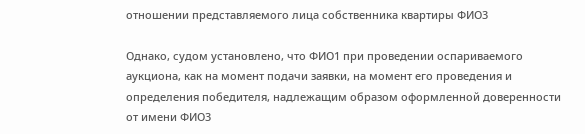отношении представляемого лица собственника квартиры ФИО3

Однако, судом установлено, что ФИО1 при проведении оспариваемого аукциона, как на момент подачи заявки, на момент его проведения и определения победителя, надлежащим образом оформленной доверенности от имени ФИО3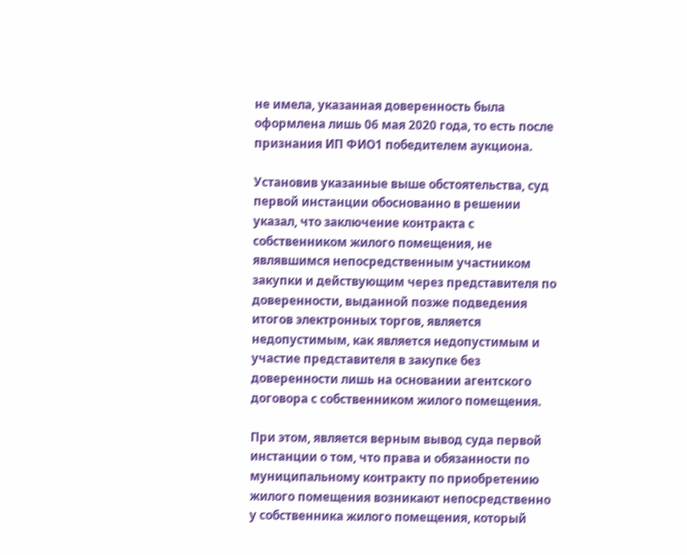не имела, указанная доверенность была оформлена лишь 06 мая 2020 года, то есть после признания ИП ФИО1 победителем аукциона.

Установив указанные выше обстоятельства, суд первой инстанции обоснованно в решении указал, что заключение контракта с собственником жилого помещения, не являвшимся непосредственным участником закупки и действующим через представителя по доверенности, выданной позже подведения итогов электронных торгов, является недопустимым, как является недопустимым и участие представителя в закупке без доверенности лишь на основании агентского договора с собственником жилого помещения.

При этом, является верным вывод суда первой инстанции о том, что права и обязанности по муниципальному контракту по приобретению жилого помещения возникают непосредственно у собственника жилого помещения, который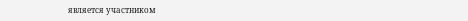является участником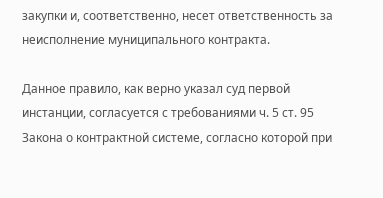закупки и, соответственно, несет ответственность за неисполнение муниципального контракта.

Данное правило, как верно указал суд первой инстанции, согласуется с требованиями ч. 5 ст. 95 Закона о контрактной системе, согласно которой при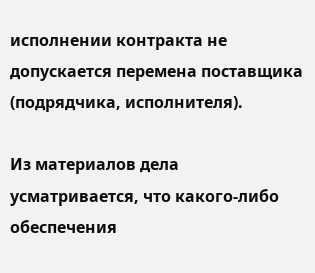исполнении контракта не допускается перемена поставщика (подрядчика, исполнителя).

Из материалов дела усматривается, что какого-либо обеспечения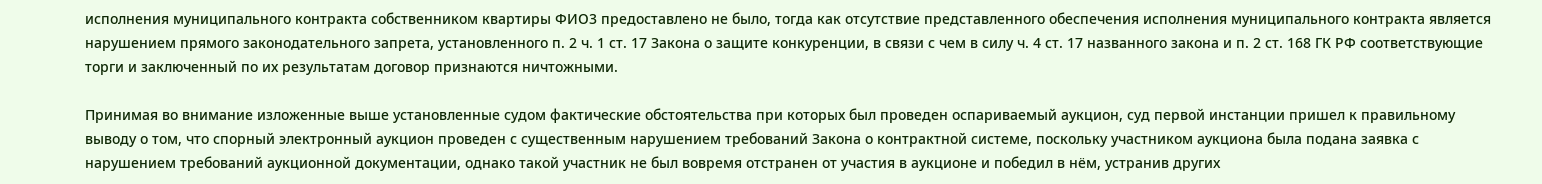исполнения муниципального контракта собственником квартиры ФИО3 предоставлено не было, тогда как отсутствие представленного обеспечения исполнения муниципального контракта является нарушением прямого законодательного запрета, установленного п. 2 ч. 1 ст. 17 Закона о защите конкуренции, в связи с чем в силу ч. 4 ст. 17 названного закона и п. 2 ст. 168 ГК РФ соответствующие торги и заключенный по их результатам договор признаются ничтожными.

Принимая во внимание изложенные выше установленные судом фактические обстоятельства при которых был проведен оспариваемый аукцион, суд первой инстанции пришел к правильному выводу о том, что спорный электронный аукцион проведен с существенным нарушением требований Закона о контрактной системе, поскольку участником аукциона была подана заявка с нарушением требований аукционной документации, однако такой участник не был вовремя отстранен от участия в аукционе и победил в нём, устранив других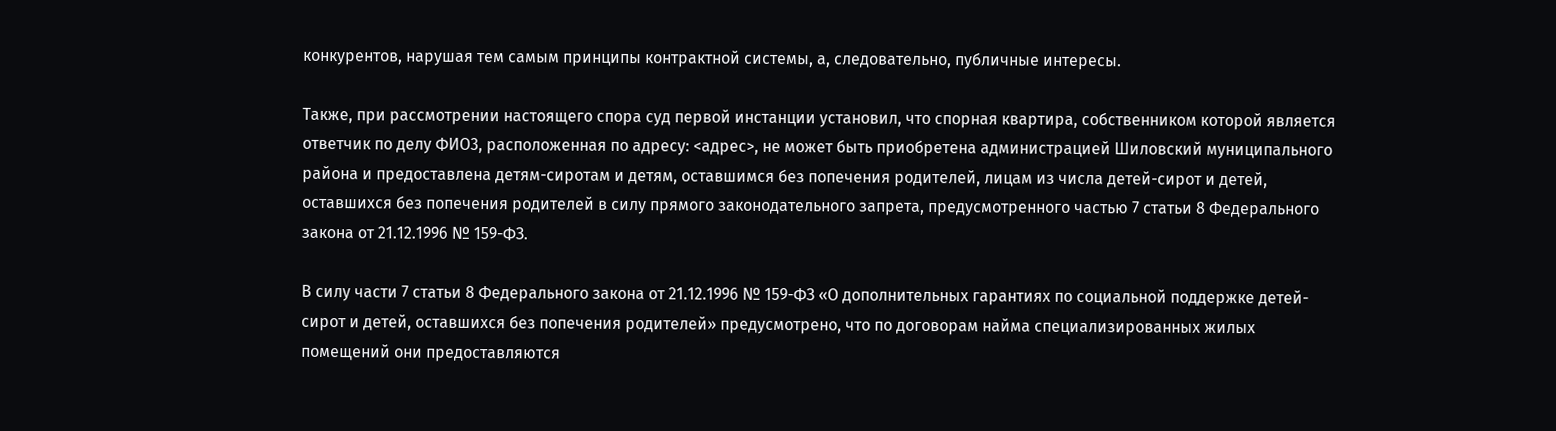конкурентов, нарушая тем самым принципы контрактной системы, а, следовательно, публичные интересы.

Также, при рассмотрении настоящего спора суд первой инстанции установил, что спорная квартира, собственником которой является ответчик по делу ФИО3, расположенная по адресу: <адрес>, не может быть приобретена администрацией Шиловский муниципального района и предоставлена детям-сиротам и детям, оставшимся без попечения родителей, лицам из числа детей-сирот и детей, оставшихся без попечения родителей в силу прямого законодательного запрета, предусмотренного частью 7 статьи 8 Федерального закона от 21.12.1996 № 159-ФЗ.

В силу части 7 статьи 8 Федерального закона от 21.12.1996 № 159-ФЗ «О дополнительных гарантиях по социальной поддержке детей-сирот и детей, оставшихся без попечения родителей» предусмотрено, что по договорам найма специализированных жилых помещений они предоставляются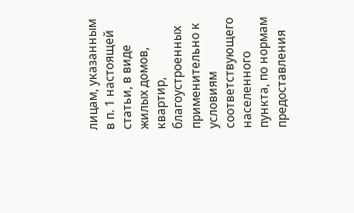лицам, указанным в п. 1 настоящей статьи, в виде жилых домов, квартир, благоустроенных применительно к условиям соответствующего населенного пункта, по нормам предоставления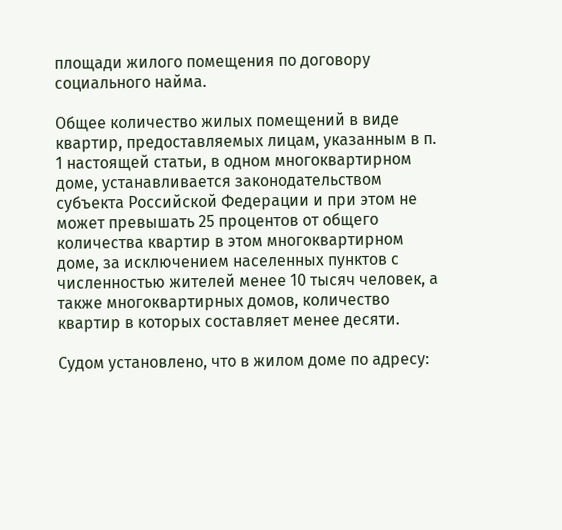площади жилого помещения по договору социального найма.

Общее количество жилых помещений в виде квартир, предоставляемых лицам, указанным в п. 1 настоящей статьи, в одном многоквартирном доме, устанавливается законодательством субъекта Российской Федерации и при этом не может превышать 25 процентов от общего количества квартир в этом многоквартирном доме, за исключением населенных пунктов с численностью жителей менее 10 тысяч человек, а также многоквартирных домов, количество квартир в которых составляет менее десяти.

Судом установлено, что в жилом доме по адресу: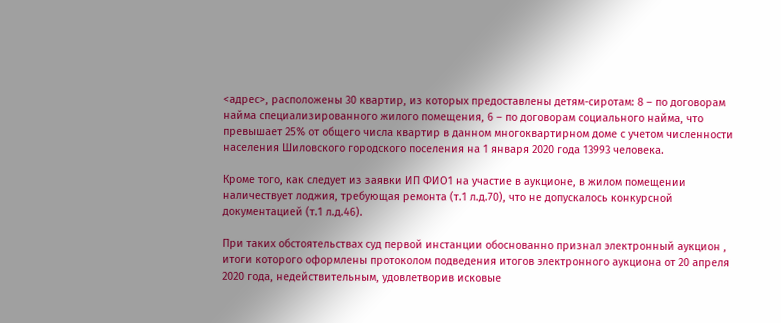<адрес>, расположены 30 квартир, из которых предоставлены детям-сиротам: 8 – по договорам найма специализированного жилого помещения, 6 – по договорам социального найма, что превышает 25% от общего числа квартир в данном многоквартирном доме с учетом численности населения Шиловского городского поселения на 1 января 2020 года 13993 человека.

Кроме того, как следует из заявки ИП ФИО1 на участие в аукционе, в жилом помещении наличествует лоджия, требующая ремонта (т.1 л.д.70), что не допускалось конкурсной документацией (т.1 л.д.46).

При таких обстоятельствах суд первой инстанции обоснованно признал электронный аукцион , итоги которого оформлены протоколом подведения итогов электронного аукциона от 20 апреля 2020 года, недействительным, удовлетворив исковые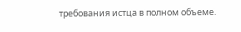требования истца в полном объеме.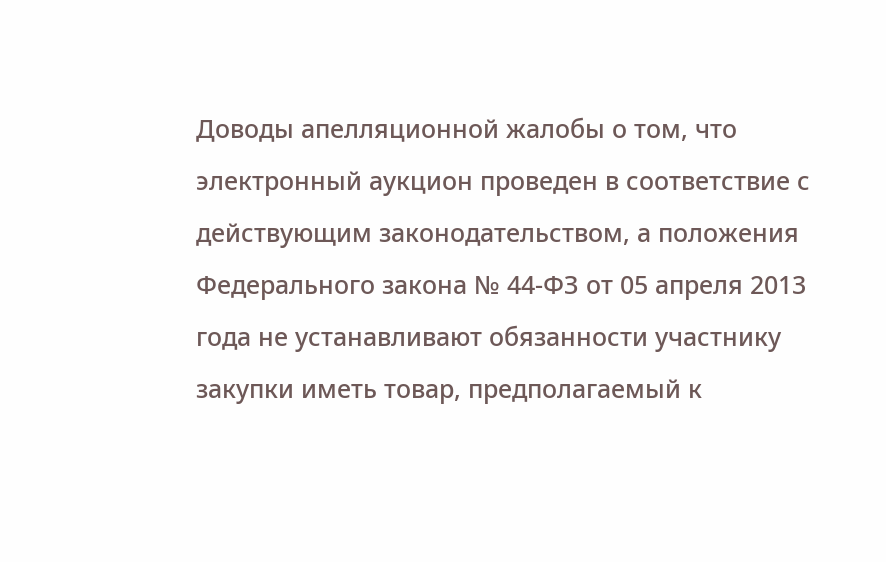Доводы апелляционной жалобы о том, что электронный аукцион проведен в соответствие с действующим законодательством, а положения Федерального закона № 44-ФЗ от 05 апреля 2013 года не устанавливают обязанности участнику закупки иметь товар, предполагаемый к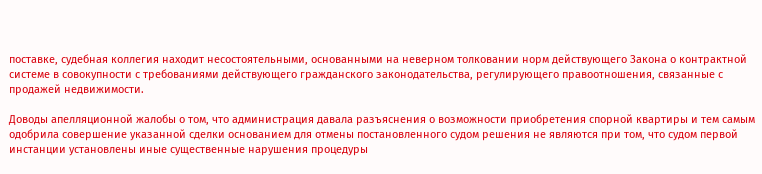поставке, судебная коллегия находит несостоятельными, основанными на неверном толковании норм действующего Закона о контрактной системе в совокупности с требованиями действующего гражданского законодательства, регулирующего правоотношения, связанные с продажей недвижимости.

Доводы апелляционной жалобы о том, что администрация давала разъяснения о возможности приобретения спорной квартиры и тем самым одобрила совершение указанной сделки основанием для отмены постановленного судом решения не являются при том, что судом первой инстанции установлены иные существенные нарушения процедуры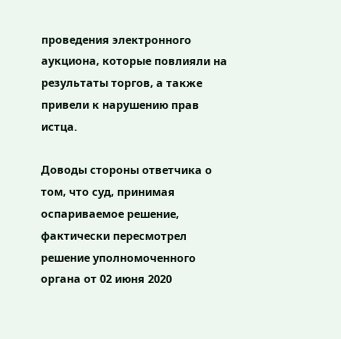проведения электронного аукциона, которые повлияли на результаты торгов, а также привели к нарушению прав истца.

Доводы стороны ответчика о том, что суд, принимая оспариваемое решение, фактически пересмотрел решение уполномоченного органа от 02 июня 2020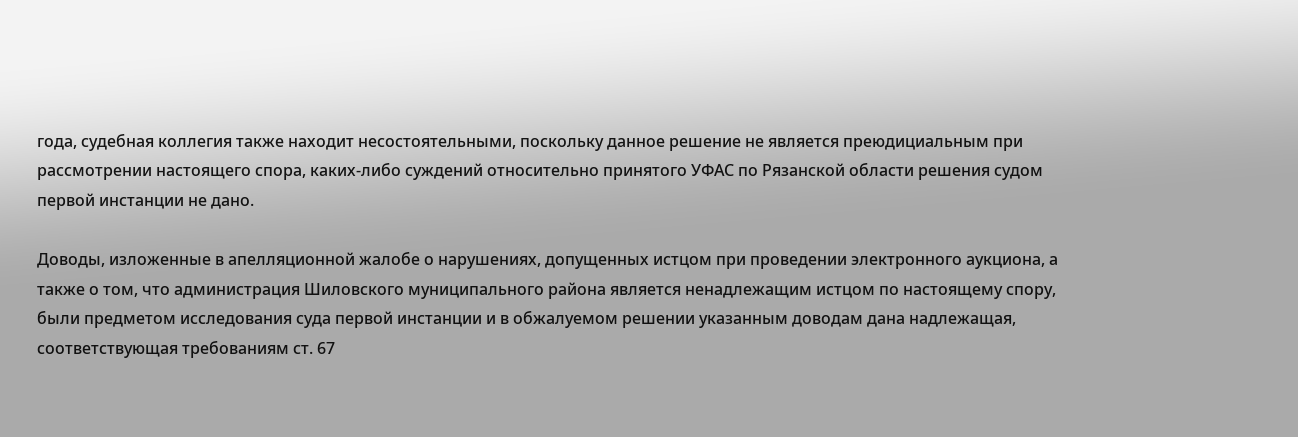года, судебная коллегия также находит несостоятельными, поскольку данное решение не является преюдициальным при рассмотрении настоящего спора, каких-либо суждений относительно принятого УФАС по Рязанской области решения судом первой инстанции не дано.

Доводы, изложенные в апелляционной жалобе о нарушениях, допущенных истцом при проведении электронного аукциона, а также о том, что администрация Шиловского муниципального района является ненадлежащим истцом по настоящему спору, были предметом исследования суда первой инстанции и в обжалуемом решении указанным доводам дана надлежащая, соответствующая требованиям ст. 67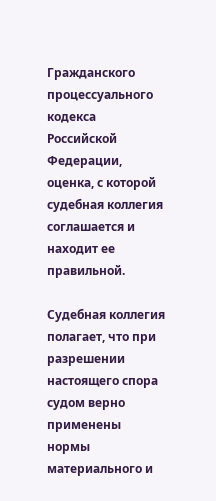Гражданского процессуального кодекса Российской Федерации, оценка, с которой судебная коллегия соглашается и находит ее правильной.

Судебная коллегия полагает, что при разрешении настоящего спора судом верно применены нормы материального и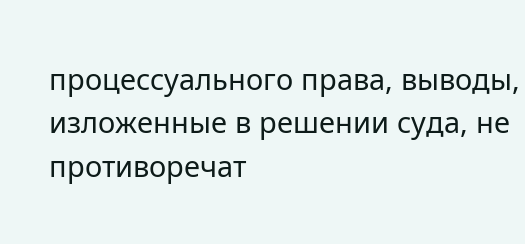процессуального права, выводы, изложенные в решении суда, не противоречат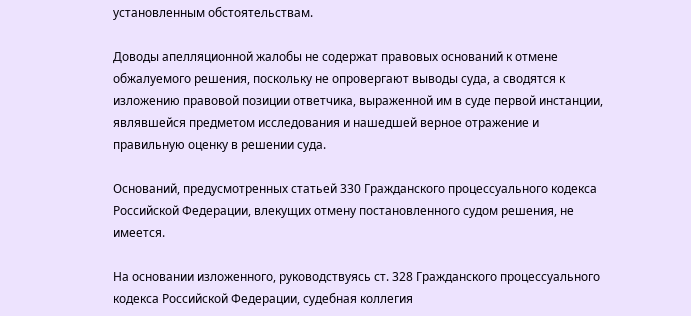установленным обстоятельствам.

Доводы апелляционной жалобы не содержат правовых оснований к отмене обжалуемого решения, поскольку не опровергают выводы суда, а сводятся к изложению правовой позиции ответчика, выраженной им в суде первой инстанции, являвшейся предметом исследования и нашедшей верное отражение и правильную оценку в решении суда.

Оснований, предусмотренных статьей 330 Гражданского процессуального кодекса Российской Федерации, влекущих отмену постановленного судом решения, не имеется.

На основании изложенного, руководствуясь ст. 328 Гражданского процессуального кодекса Российской Федерации, судебная коллегия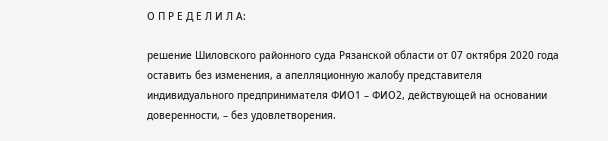О П Р Е Д Е Л И Л А:

решение Шиловского районного суда Рязанской области от 07 октября 2020 года оставить без изменения, а апелляционную жалобу представителя индивидуального предпринимателя ФИО1 – ФИО2, действующей на основании доверенности, – без удовлетворения.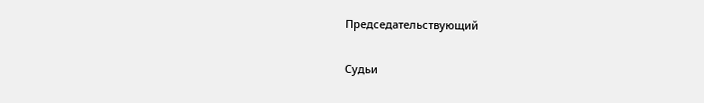Председательствующий

Судьи